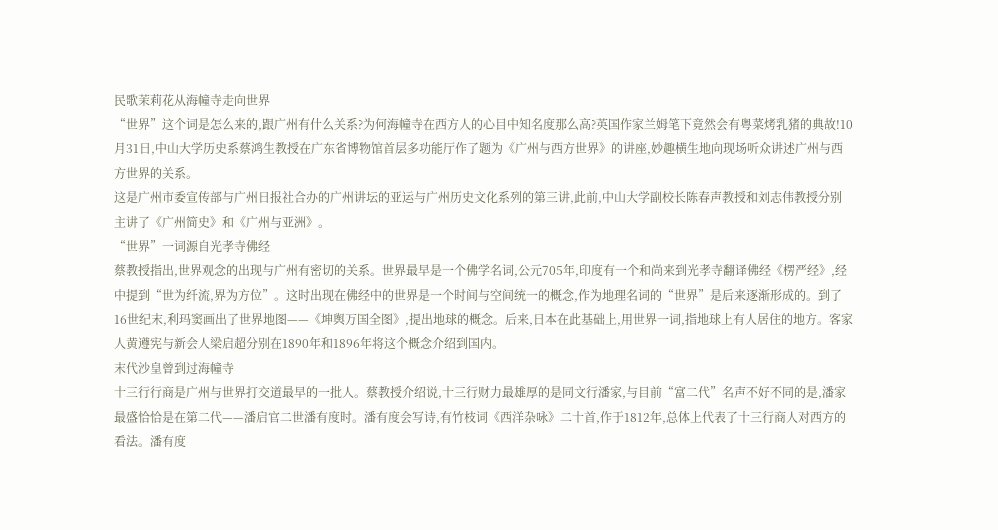民歌茉莉花从海幢寺走向世界
“世界”这个词是怎么来的,跟广州有什么关系?为何海幢寺在西方人的心目中知名度那么高?英国作家兰姆笔下竟然会有粤菜烤乳猪的典故!10月31日,中山大学历史系蔡鸿生教授在广东省博物馆首层多功能厅作了题为《广州与西方世界》的讲座,妙趣横生地向现场听众讲述广州与西方世界的关系。
这是广州市委宣传部与广州日报社合办的广州讲坛的亚运与广州历史文化系列的第三讲,此前,中山大学副校长陈春声教授和刘志伟教授分别主讲了《广州简史》和《广州与亚洲》。
“世界”一词源自光孝寺佛经
蔡教授指出,世界观念的出现与广州有密切的关系。世界最早是一个佛学名词,公元705年,印度有一个和尚来到光孝寺翻译佛经《楞严经》,经中提到“世为纤流,界为方位”。这时出现在佛经中的世界是一个时间与空间统一的概念,作为地理名词的“世界”是后来逐渐形成的。到了16世纪末,利玛窦画出了世界地图——《坤舆万国全图》,提出地球的概念。后来,日本在此基础上,用世界一词,指地球上有人居住的地方。客家人黄遵宪与新会人梁启超分别在1890年和1896年将这个概念介绍到国内。
末代沙皇曾到过海幢寺
十三行行商是广州与世界打交道最早的一批人。蔡教授介绍说,十三行财力最雄厚的是同文行潘家,与目前“富二代”名声不好不同的是,潘家最盛恰恰是在第二代——潘启官二世潘有度时。潘有度会写诗,有竹枝词《西洋杂咏》二十首,作于1812年,总体上代表了十三行商人对西方的看法。潘有度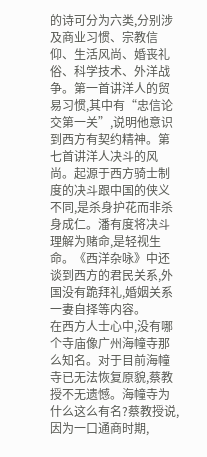的诗可分为六类,分别涉及商业习惯、宗教信仰、生活风尚、婚丧礼俗、科学技术、外洋战争。第一首讲洋人的贸易习惯,其中有“忠信论交第一关”,说明他意识到西方有契约精神。第七首讲洋人决斗的风尚。起源于西方骑士制度的决斗跟中国的侠义不同,是杀身护花而非杀身成仁。潘有度将决斗理解为赌命,是轻视生命。《西洋杂咏》中还谈到西方的君民关系,外国没有跪拜礼,婚姻关系一妻自择等内容。
在西方人士心中,没有哪个寺庙像广州海幢寺那么知名。对于目前海幢寺已无法恢复原貌,蔡教授不无遗憾。海幢寺为什么这么有名?蔡教授说,因为一口通商时期,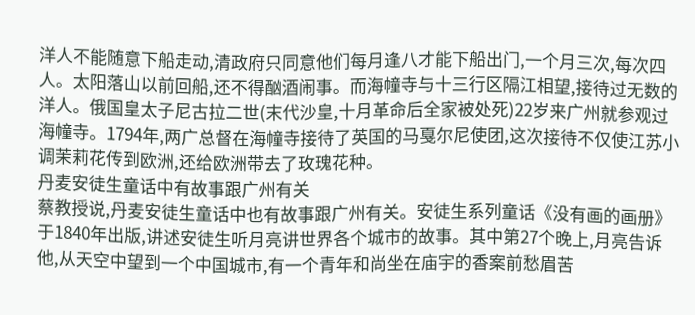洋人不能随意下船走动,清政府只同意他们每月逢八才能下船出门,一个月三次,每次四人。太阳落山以前回船,还不得酗酒闹事。而海幢寺与十三行区隔江相望,接待过无数的洋人。俄国皇太子尼古拉二世(末代沙皇,十月革命后全家被处死)22岁来广州就参观过海幢寺。1794年,两广总督在海幢寺接待了英国的马戛尔尼使团,这次接待不仅使江苏小调茉莉花传到欧洲,还给欧洲带去了玫瑰花种。
丹麦安徒生童话中有故事跟广州有关
蔡教授说,丹麦安徒生童话中也有故事跟广州有关。安徒生系列童话《没有画的画册》于1840年出版,讲述安徒生听月亮讲世界各个城市的故事。其中第27个晚上,月亮告诉他,从天空中望到一个中国城市,有一个青年和尚坐在庙宇的香案前愁眉苦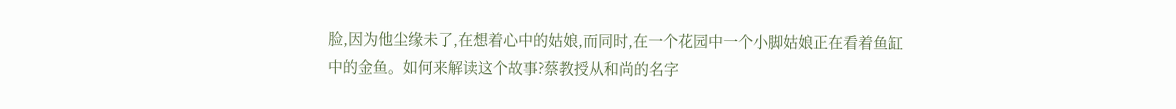脸,因为他尘缘未了,在想着心中的姑娘,而同时,在一个花园中一个小脚姑娘正在看着鱼缸中的金鱼。如何来解读这个故事?蔡教授从和尚的名字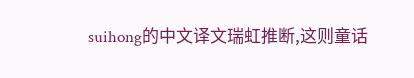suihong的中文译文瑞虹推断,这则童话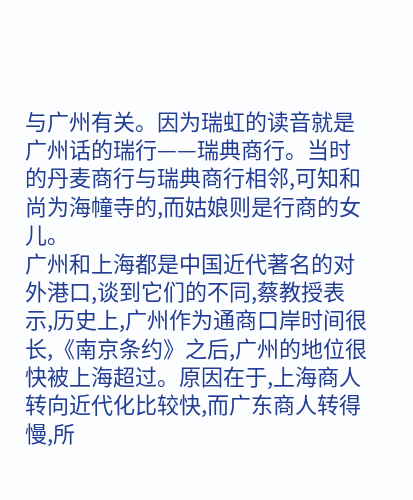与广州有关。因为瑞虹的读音就是广州话的瑞行——瑞典商行。当时的丹麦商行与瑞典商行相邻,可知和尚为海幢寺的,而姑娘则是行商的女儿。
广州和上海都是中国近代著名的对外港口,谈到它们的不同,蔡教授表示,历史上,广州作为通商口岸时间很长,《南京条约》之后,广州的地位很快被上海超过。原因在于,上海商人转向近代化比较快,而广东商人转得慢,所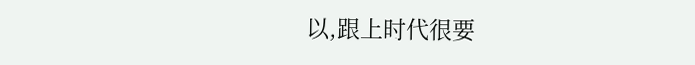以,跟上时代很要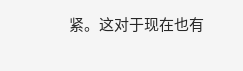紧。这对于现在也有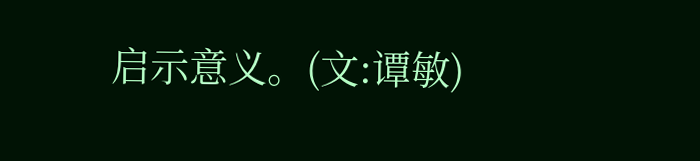启示意义。(文:谭敏)